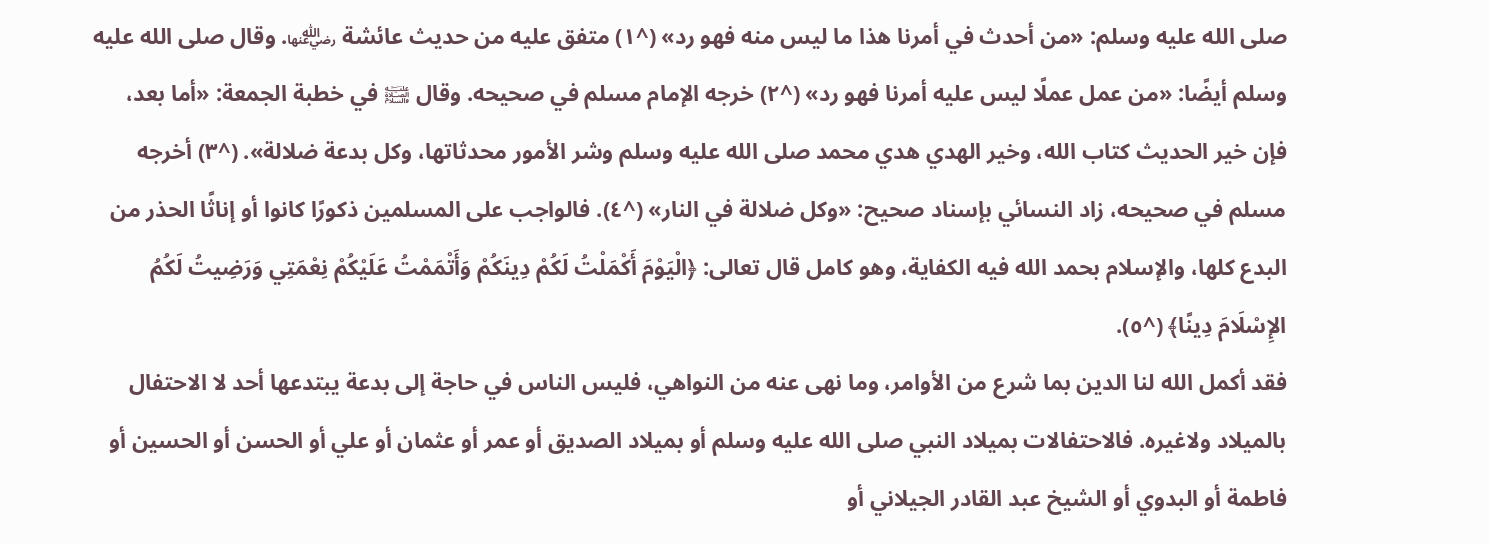صلى الله عليه وسلم: «من أحدث في أمرنا هذا ما ليس منه فهو رد» (^١) متفق عليه من حديث عائشة ﵂. وقال صلى الله عليه وسلم أيضًا: «من عمل عملًا ليس عليه أمرنا فهو رد» (^٢) خرجه الإمام مسلم في صحيحه. وقال ﵊ في خطبة الجمعة: «أما بعد، فإن خير الحديث كتاب الله، وخير الهدي هدي محمد صلى الله عليه وسلم وشر الأمور محدثاتها، وكل بدعة ضلالة». (^٣) أخرجه مسلم في صحيحه، زاد النسائي بإسناد صحيح: «وكل ضلالة في النار» (^٤). فالواجب على المسلمين ذكورًا كانوا أو إناثًا الحذر من البدع كلها، والإسلام بحمد الله فيه الكفاية، وهو كامل قال تعالى: ﴿الْيَوْمَ أَكْمَلْتُ لَكُمْ دِينَكُمْ وَأَتْمَمْتُ عَلَيْكُمْ نِعْمَتِي وَرَضِيتُ لَكُمُ الإِسْلَامَ دِينًا﴾ (^٥).
فقد أكمل الله لنا الدين بما شرع من الأوامر، وما نهى عنه من النواهي، فليس الناس في حاجة إلى بدعة يبتدعها أحد لا الاحتفال بالميلاد ولاغيره. فالاحتفالات بميلاد النبي صلى الله عليه وسلم أو بميلاد الصديق أو عمر أو عثمان أو علي أو الحسن أو الحسين أو فاطمة أو البدوي أو الشيخ عبد القادر الجيلاني أو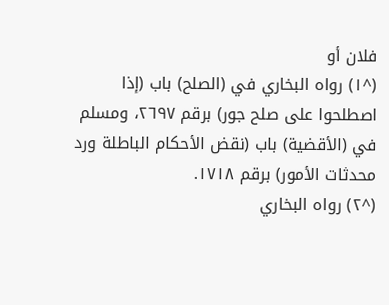فلان أو
(^١) رواه البخاري في (الصلح) باب (إذا اصطلحوا على صلح جور) برقم ٢٦٩٧، ومسلم في (الأقضية) باب (نقض الأحكام الباطلة ورد محدثات الأمور) برقم ١٧١٨.
(^٢) رواه البخاري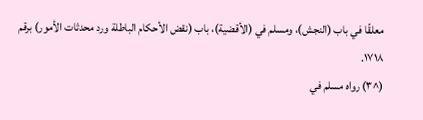معلقًا في باب (النجش)، ومسلم في (الأقضية)، باب (نقض الأحكام الباطلة ورد محدثات الأمور) برقم ١٧١٨.
(^٣) رواه مسلم في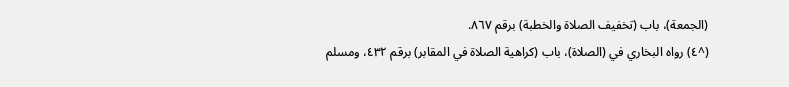(الجمعة)، باب (تخفيف الصلاة والخطبة) برقم ٨٦٧.
(^٤) رواه البخاري في (الصلاة)، باب (كراهية الصلاة في المقابر) برقم ٤٣٢، ومسلم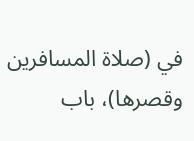في (صلاة المسافرين وقصرها)، باب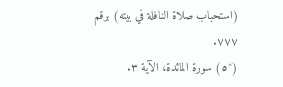(استحباب صلاة النافلة في بيته) برقم ٧٧٧.
(^٥) سورة المائدة، الآية ٣.